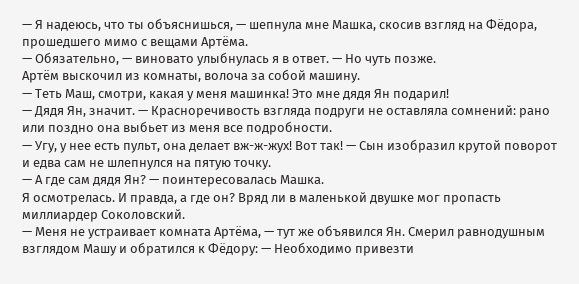— Я надеюсь, что ты объяснишься, — шепнула мне Машка, скосив взгляд на Фёдора, прошедшего мимо с вещами Артёма.
— Обязательно, — виновато улыбнулась я в ответ. — Но чуть позже.
Артём выскочил из комнаты, волоча за собой машину.
— Теть Маш, смотри, какая у меня машинка! Это мне дядя Ян подарил!
— Дядя Ян, значит. — Красноречивость взгляда подруги не оставляла сомнений: рано или поздно она выбьет из меня все подробности.
— Угу, у нее есть пульт, она делает вж-ж-жух! Вот так! — Сын изобразил крутой поворот и едва сам не шлепнулся на пятую точку.
— А где сам дядя Ян? — поинтересовалась Машка.
Я осмотрелась. И правда, а где он? Вряд ли в маленькой двушке мог пропасть миллиардер Соколовский.
— Меня не устраивает комната Артёма, — тут же объявился Ян. Смерил равнодушным взглядом Машу и обратился к Фёдору: — Необходимо привезти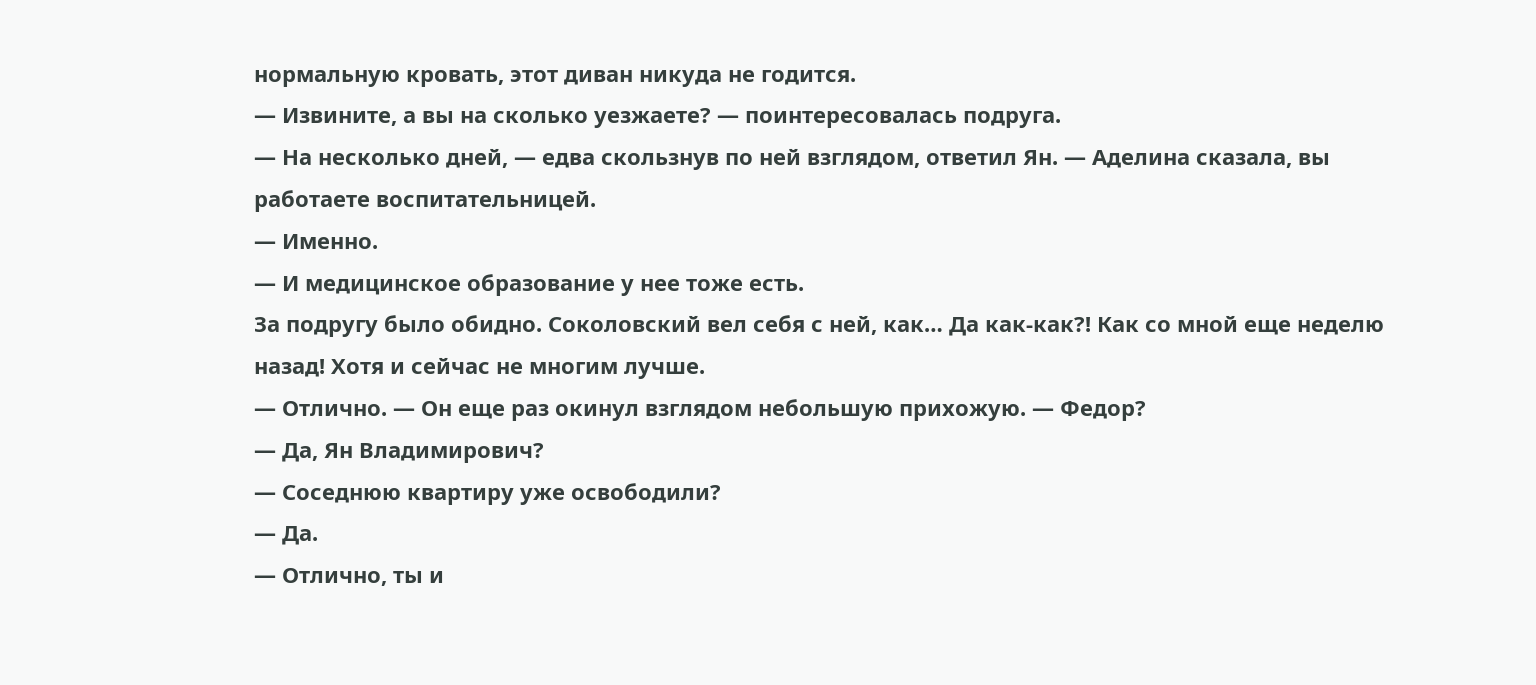нормальную кровать, этот диван никуда не годится.
— Извините, а вы на сколько уезжаете? — поинтересовалась подруга.
— На несколько дней, — едва скользнув по ней взглядом, ответил Ян. — Аделина сказала, вы работаете воспитательницей.
— Именно.
— И медицинское образование у нее тоже есть.
За подругу было обидно. Соколовский вел себя с ней, как… Да как-как?! Как со мной еще неделю назад! Хотя и сейчас не многим лучше.
— Отлично. — Он еще раз окинул взглядом небольшую прихожую. — Федор?
— Да, Ян Владимирович?
— Соседнюю квартиру уже освободили?
— Да.
— Отлично, ты и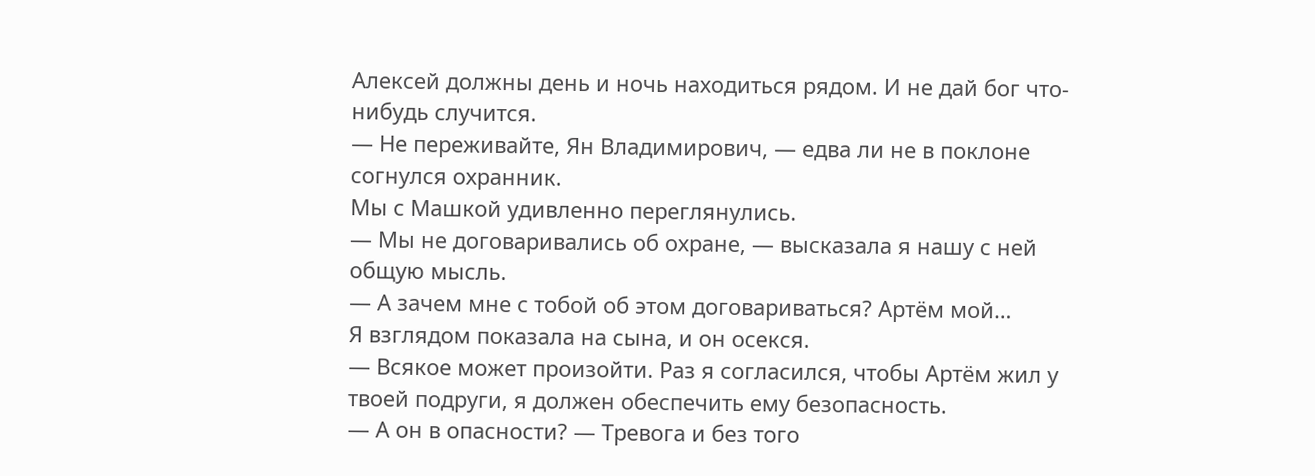Алексей должны день и ночь находиться рядом. И не дай бог что-нибудь случится.
— Не переживайте, Ян Владимирович, — едва ли не в поклоне согнулся охранник.
Мы с Машкой удивленно переглянулись.
— Мы не договаривались об охране, — высказала я нашу с ней общую мысль.
— А зачем мне с тобой об этом договариваться? Артём мой…
Я взглядом показала на сына, и он осекся.
— Всякое может произойти. Раз я согласился, чтобы Артём жил у твоей подруги, я должен обеспечить ему безопасность.
— А он в опасности? — Тревога и без того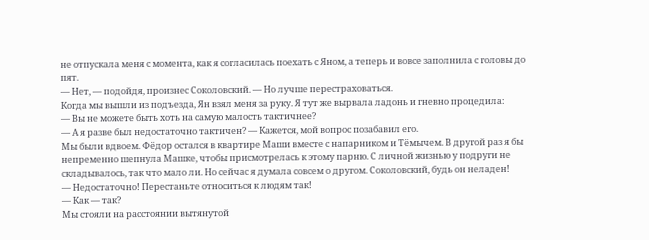не отпускала меня с момента, как я согласилась поехать с Яном, а теперь и вовсе заполнила с головы до пят.
— Нет, — подойдя, произнес Соколовский. — Но лучше перестраховаться.
Когда мы вышли из подъезда, Ян взял меня за руку. Я тут же вырвала ладонь и гневно процедила:
— Вы не можете быть хоть на самую малость тактичнее?
— А я разве был недостаточно тактичен? — Кажется, мой вопрос позабавил его.
Мы были вдвоем. Фёдор остался в квартире Маши вместе с напарником и Тёмычем. В другой раз я бы непременно шепнула Машке, чтобы присмотрелась к этому парню. С личной жизнью у подруги не складывалось, так что мало ли. Но сейчас я думала совсем о другом. Соколовский, будь он неладен!
— Недостаточно! Перестаньте относиться к людям так!
— Как — так?
Мы стояли на расстоянии вытянутой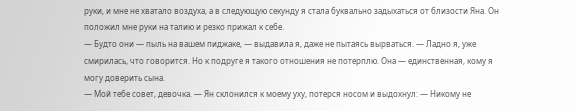руки, и мне не хватало воздуха, а в следующую секунду я стала буквально задыхаться от близости Яна. Он положил мне руки на талию и резко прижал к себе.
— Будто они — пыль на вашем пиджаке, — выдавила я, даже не пытаясь вырваться. — Ладно я, уже смирилась, что говорится. Но к подруге я такого отношения не потерплю. Она — единственная, кому я могу доверить сына.
— Мой тебе совет, девочка. — Ян склонился к моему уху, потерся носом и выдохнул: — Никому не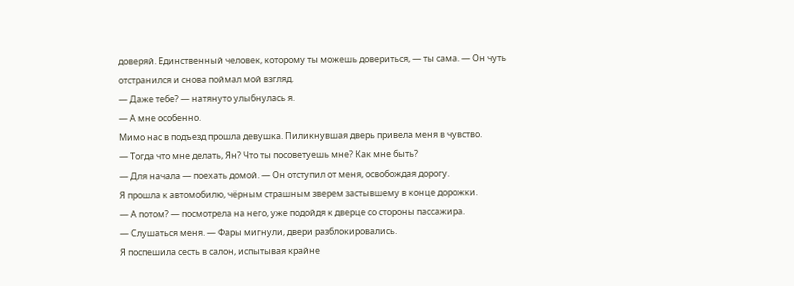доверяй. Единственный человек, которому ты можешь довериться, — ты сама. — Он чуть отстранился и снова поймал мой взгляд.
— Даже тебе? — натянуто улыбнулась я.
— А мне особенно.
Мимо нас в подъезд прошла девушка. Пиликнувшая дверь привела меня в чувство.
— Тогда что мне делать, Ян? Что ты посоветуешь мне? Как мне быть?
— Для начала — поехать домой. — Он отступил от меня, освобождая дорогу.
Я прошла к автомобилю, чёрным страшным зверем застывшему в конце дорожки.
— А потом? — посмотрела на него, уже подойдя к дверце со стороны пассажира.
— Слушаться меня. — Фары мигнули, двери разблокировались.
Я поспешила сесть в салон, испытывая крайне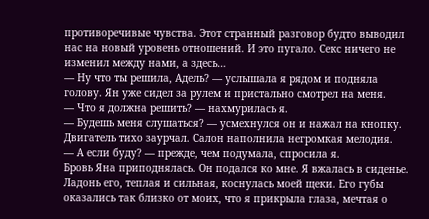противоречивые чувства. Этот странный разговор будто выводил нас на новый уровень отношений. И это пугало. Секс ничего не изменил между нами, а здесь…
— Ну что ты решила, Адель? — услышала я рядом и подняла голову. Ян уже сидел за рулем и пристально смотрел на меня.
— Что я должна решить? — нахмурилась я.
— Будешь меня слушаться? — усмехнулся он и нажал на кнопку. Двигатель тихо заурчал. Салон наполнила негромкая мелодия.
— А если буду? — прежде, чем подумала, спросила я.
Бровь Яна приподнялась. Он подался ко мне. Я вжалась в сиденье. Ладонь его, теплая и сильная, коснулась моей щеки. Его губы оказались так близко от моих, что я прикрыла глаза, мечтая о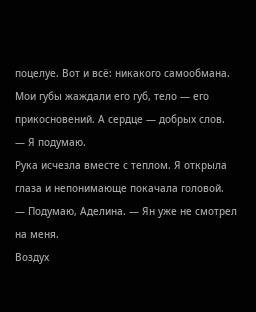поцелуе. Вот и всё: никакого самообмана. Мои губы жаждали его губ, тело — его прикосновений. А сердце — добрых слов.
— Я подумаю.
Рука исчезла вместе с теплом. Я открыла глаза и непонимающе покачала головой.
— Подумаю, Аделина. — Ян уже не смотрел на меня.
Воздух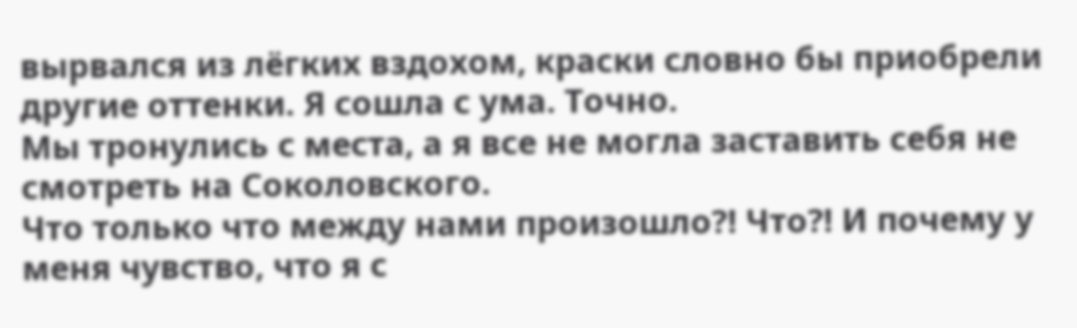вырвался из лёгких вздохом, краски словно бы приобрели другие оттенки. Я сошла с ума. Точно.
Мы тронулись с места, а я все не могла заставить себя не смотреть на Соколовского.
Что только что между нами произошло?! Что?! И почему у меня чувство, что я с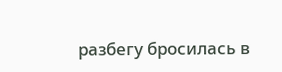разбегу бросилась в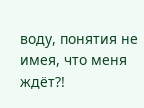воду, понятия не имея, что меня ждёт?!